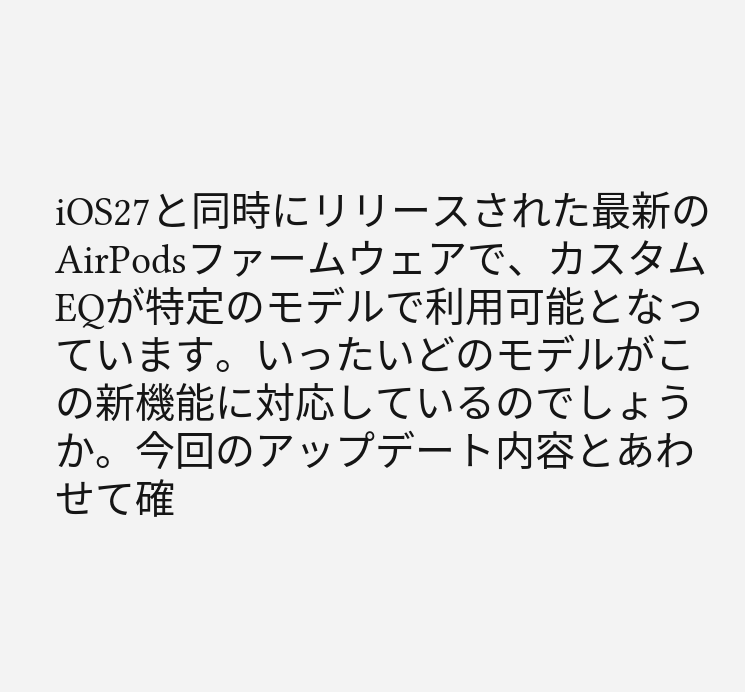iOS27と同時にリリースされた最新のAirPodsファームウェアで、カスタムEQが特定のモデルで利用可能となっています。いったいどのモデルがこの新機能に対応しているのでしょうか。今回のアップデート内容とあわせて確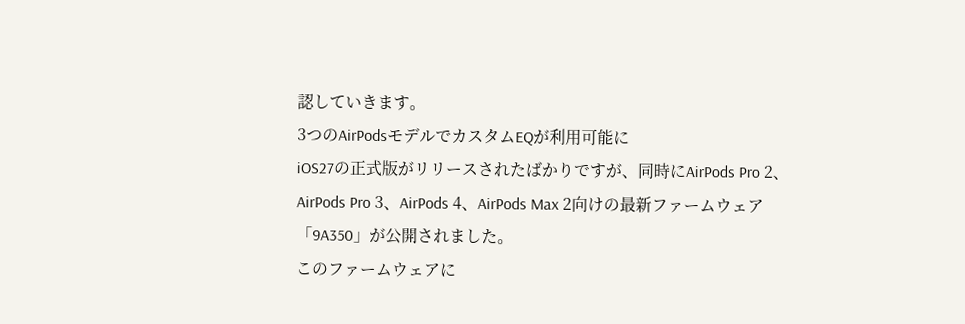認していきます。
3つのAirPodsモデルでカスタムEQが利用可能に
iOS27の正式版がリリースされたばかりですが、同時にAirPods Pro 2、AirPods Pro 3、AirPods 4、AirPods Max 2向けの最新ファームウェア「9A350」が公開されました。
このファームウェアに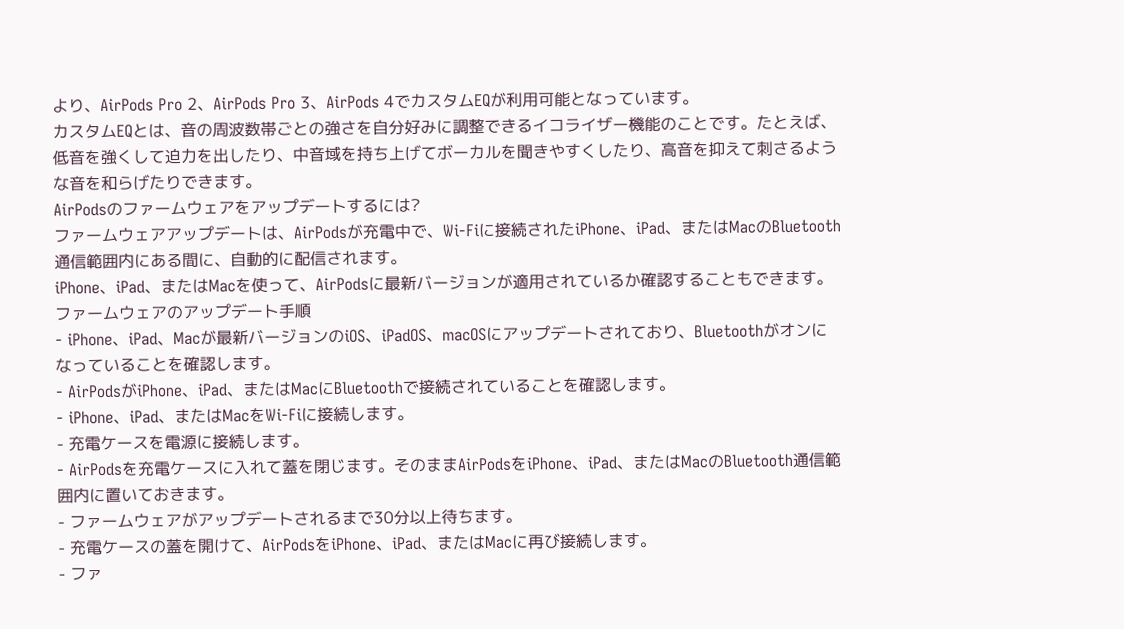より、AirPods Pro 2、AirPods Pro 3、AirPods 4でカスタムEQが利用可能となっています。
カスタムEQとは、音の周波数帯ごとの強さを自分好みに調整できるイコライザー機能のことです。たとえば、低音を強くして迫力を出したり、中音域を持ち上げてボーカルを聞きやすくしたり、高音を抑えて刺さるような音を和らげたりできます。
AirPodsのファームウェアをアップデートするには?
ファームウェアアップデートは、AirPodsが充電中で、Wi-Fiに接続されたiPhone、iPad、またはMacのBluetooth通信範囲内にある間に、自動的に配信されます。
iPhone、iPad、またはMacを使って、AirPodsに最新バージョンが適用されているか確認することもできます。
ファームウェアのアップデート手順
- iPhone、iPad、Macが最新バージョンのiOS、iPadOS、macOSにアップデートされており、Bluetoothがオンになっていることを確認します。
- AirPodsがiPhone、iPad、またはMacにBluetoothで接続されていることを確認します。
- iPhone、iPad、またはMacをWi-Fiに接続します。
- 充電ケースを電源に接続します。
- AirPodsを充電ケースに入れて蓋を閉じます。そのままAirPodsをiPhone、iPad、またはMacのBluetooth通信範囲内に置いておきます。
- ファームウェアがアップデートされるまで30分以上待ちます。
- 充電ケースの蓋を開けて、AirPodsをiPhone、iPad、またはMacに再び接続します。
- ファ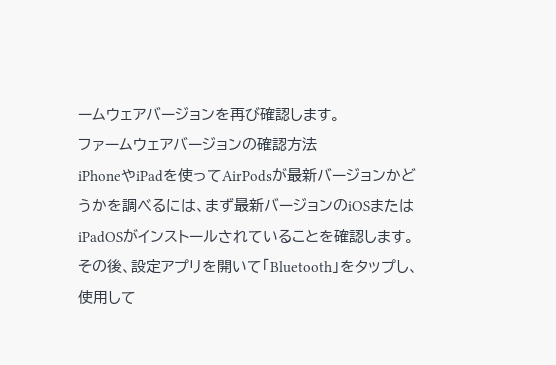ームウェアバージョンを再び確認します。
ファームウェアバージョンの確認方法
iPhoneやiPadを使ってAirPodsが最新バージョンかどうかを調べるには、まず最新バージョンのiOSまたはiPadOSがインストールされていることを確認します。
その後、設定アプリを開いて「Bluetooth」をタップし、使用して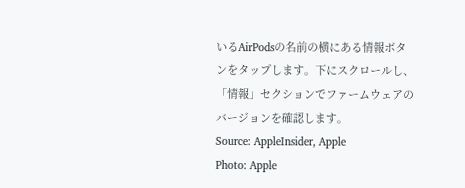いるAirPodsの名前の横にある情報ボタンをタップします。下にスクロールし、「情報」セクションでファームウェアのバージョンを確認します。
Source: AppleInsider, Apple
Photo: Apple